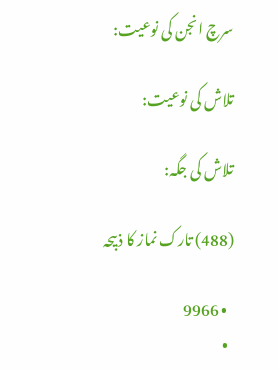سرچ انجن کی نوعیت:

تلاش کی نوعیت:

تلاش کی جگہ:

(488) تارک نماز کا ذبیحہ

  • 9966
  •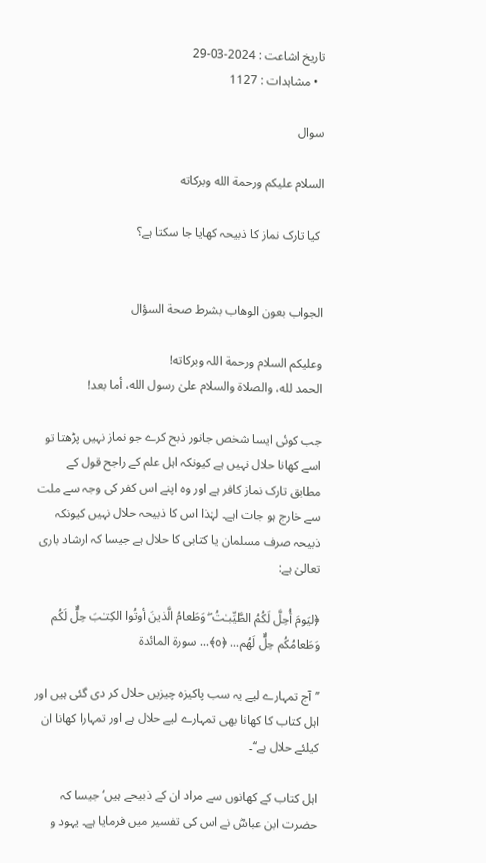تاریخ اشاعت : 2024-03-29
  • مشاہدات : 1127

سوال

السلام عليكم ورحمة الله وبركاته

 کیا تارک نماز کا ذبیحہ کھایا جا سکتا ہے؟


الجواب بعون الوهاب بشرط صحة السؤال

وعلیکم السلام ورحمة اللہ وبرکاته!
الحمد لله، والصلاة والسلام علىٰ رسول الله، أما بعد!

جب کوئی ایسا شخص جانور ذبح کرے جو نماز نہیں پڑھتا تو اسے کھانا حلال نہیں ہے کیونکہ اہل علم کے راجح قول کے مطابق تارک نماز کافر ہے اور وہ اپنے اس کفر کی وجہ سے ملت سے خارج ہو جات اہے۔ لہٰذا اس کا ذبیحہ حلال نہیں کیونکہ ذبیحہ صرف مسلمان یا کتابی کا حلال ہے جیسا کہ ارشاد باری تعالیٰ ہے:

﴿ليَومَ أُحِلَّ لَكُمُ الطَّيِّبـٰتُ ۖ وَطَعامُ الَّذينَ أوتُوا الكِتـٰبَ حِلٌّ لَكُم وَطَعامُكُم حِلٌّ لَهُم... ﴿٥﴾... سورة المائدة

’’آج تمہارے لیے یہ سب پاکیزہ چیزیں حلال کر دی گئی ہیں اور اہل کتاب کا کھانا بھی تمہارے لیے حلال ہے اور تمہارا کھانا ان کیلئے حلال ہے‘‘۔

اہل کتاب کے کھانوں سے مراد ان کے ذبیحے ہیں‘ جیسا کہ حضرت ابن عباسؓ نے اس کی تفسیر میں فرمایا ہے۔ یہود و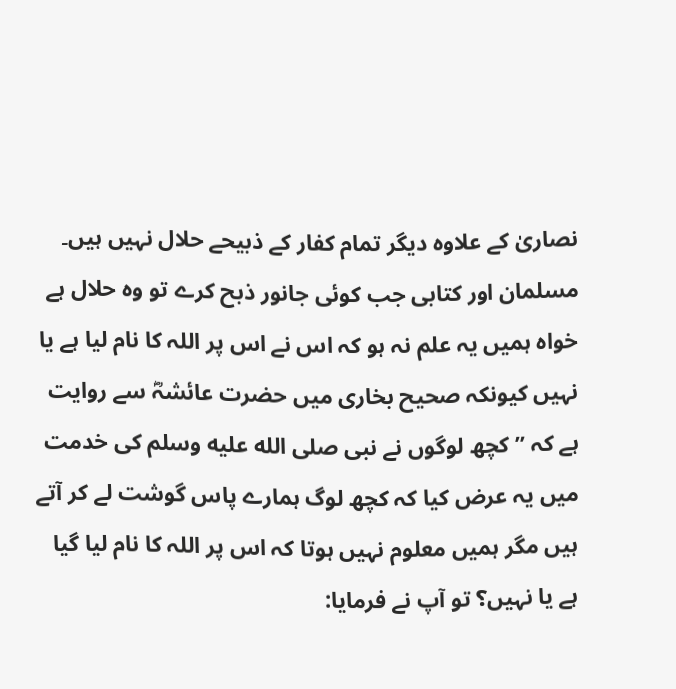نصاریٰ کے علاوہ دیگر تمام کفار کے ذبیحے حلال نہیں ہیں۔ مسلمان اور کتابی جب کوئی جانور ذبح کرے تو وہ حلال ہے خواہ ہمیں یہ علم نہ ہو کہ اس نے اس پر اللہ کا نام لیا ہے یا نہیں کیونکہ صحیح بخاری میں حضرت عائشہؓ سے روایت ہے کہ ’’کچھ لوگوں نے نبی صلى الله عليه وسلم کی خدمت میں یہ عرض کیا کہ کچھ لوگ ہمارے پاس گوشت لے کر آتے ہیں مگر ہمیں معلوم نہیں ہوتا کہ اس پر اللہ کا نام لیا گیا ہے یا نہیں؟ تو آپ نے فرمایا: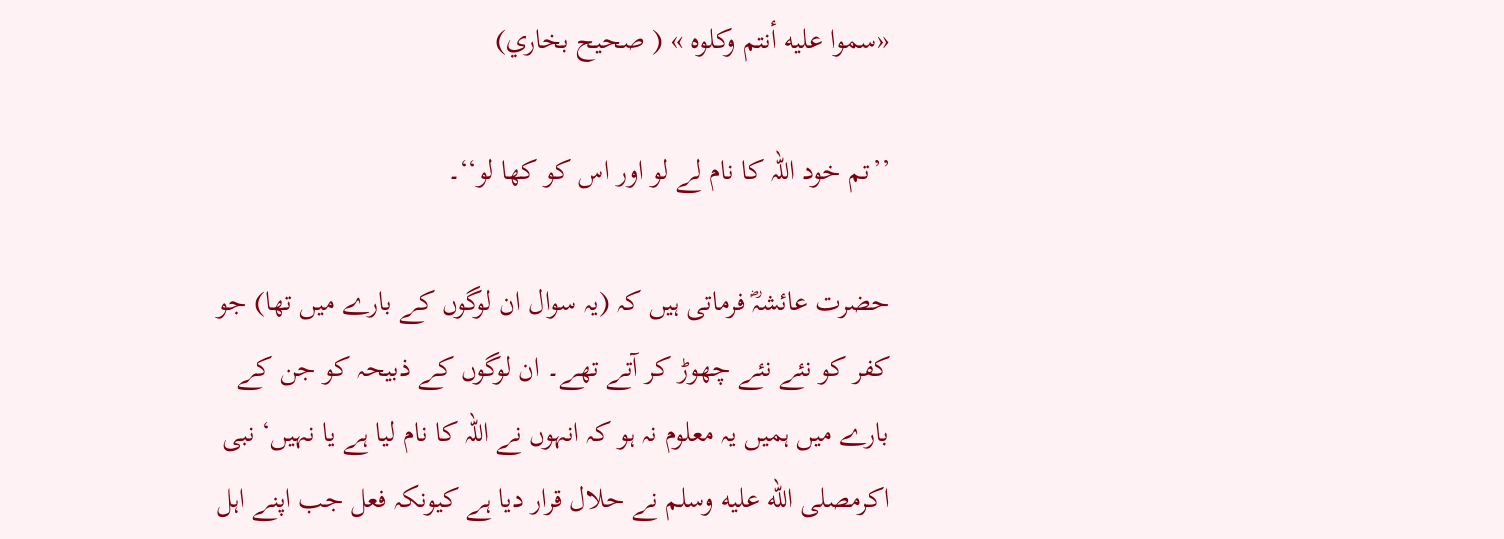«سموا عليه أنتم وكلوه » ( صحيح بخاري)

’’تم خود اللہ کا نام لے لو اور اس کو کھا لو‘‘۔

حضرت عائشہؓ فرماتی ہیں کہ (یہ سوال ان لوگوں کے بارے میں تھا) جو کفر کو نئے نئے چھوڑ کر آتے تھے۔ ان لوگوں کے ذبیحہ کو جن کے بارے میں ہمیں یہ معلوم نہ ہو کہ انہوں نے اللہ کا نام لیا ہے یا نہیں‘ نبی اکرمصلى الله عليه وسلم نے حلال قرار دیا ہے کیونکہ فعل جب اپنے اہل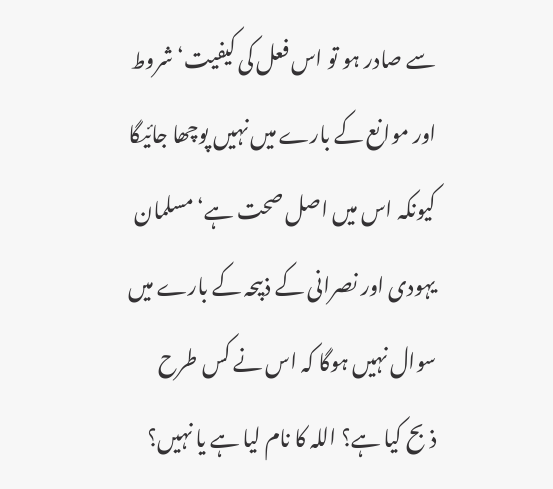سے صادر ہو تو اس فعل کی کیفیت‘ شروط اور موانع کے بارے میں نہیں پوچھا جائیگا کیونکہ اس میں اصل صحت ہے‘ مسلمان یہودی اور نصرانی کے ذبیحہ کے بارے میں سوال نہیں ہوگا کہ اس نے کس طرح ذبح کیا ہے؟ اللہ کا نام لیا ہے یا نہیں؟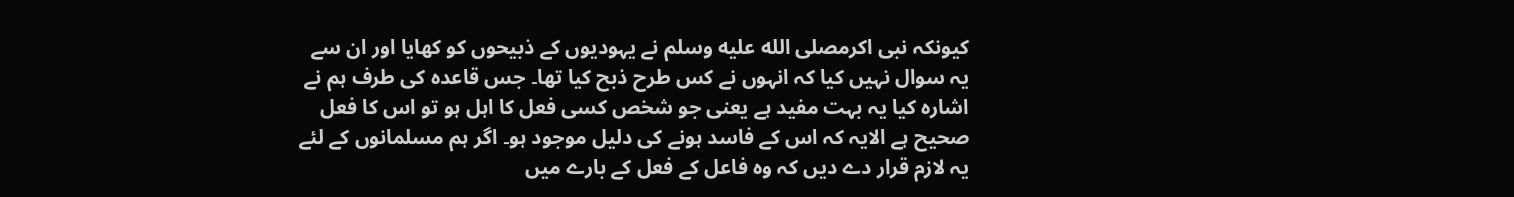کیونکہ نبی اکرمصلى الله عليه وسلم نے یہودیوں کے ذبیحوں کو کھایا اور ان سے یہ سوال نہیں کیا کہ انہوں نے کس طرح ذبح کیا تھا۔ جس قاعدہ کی طرف ہم نے اشارہ کیا یہ بہت مفید ہے یعنی جو شخص کسی فعل کا اہل ہو تو اس کا فعل صحیح ہے الایہ کہ اس کے فاسد ہونے کی دلیل موجود ہو۔ اگر ہم مسلمانوں کے لئے یہ لازم قرار دے دیں کہ وہ فاعل کے فعل کے بارے میں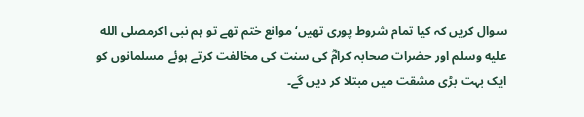سوال کریں کہ کیا تمام شروط پوری تھیں‘ موانع ختم تھے تو ہم نبی اکرمصلى الله عليه وسلم اور حضرات صحابہ کرامؓ کی سنت کی مخالفت کرتے ہوئے مسلمانوں کو ایک بہت بڑی مشقت میں مبتلا کر دیں گے۔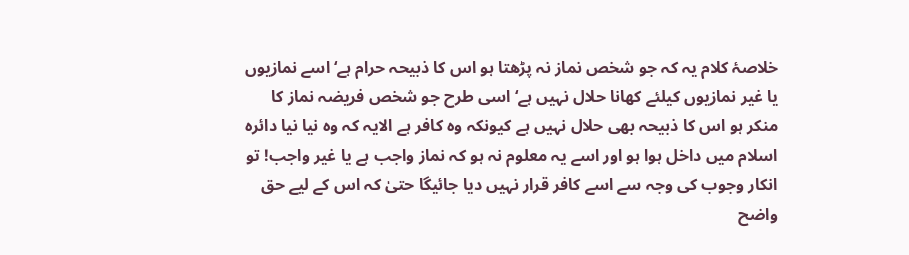خلاصۂ کلام یہ کہ جو شخص نماز نہ پڑھتا ہو اس کا ذبیحہ حرام ہے‘ اسے نمازیوں یا غیر نمازیوں کیلئے کھانا حلال نہیں ہے‘ اسی طرح جو شخص فریضہ نماز کا منکر ہو اس کا ذبیحہ بھی حلال نہیں ہے کیونکہ وہ کافر ہے الایہ کہ وہ نیا نیا دائرہ اسلام میں داخل ہوا ہو اور اسے یہ معلوم نہ ہو کہ نماز واجب ہے یا غیر واجب! تو انکار وجوب کی وجہ سے اسے کافر قرار نہیں دیا جائیگا حتیٰ کہ اس کے لیے حق واضح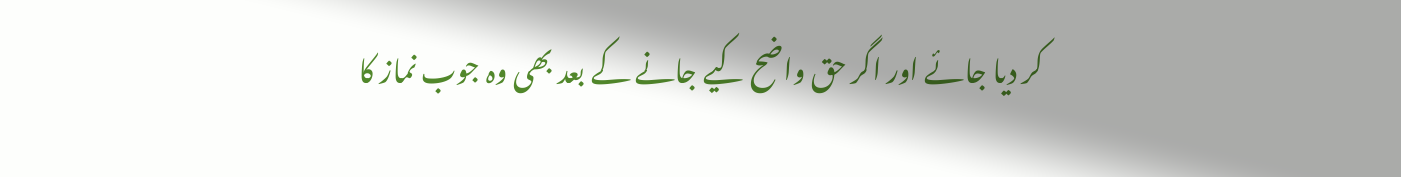کر دیا جائے اور اگر حق واضح کیے جانے کے بعد بھی وہ جوب نماز کا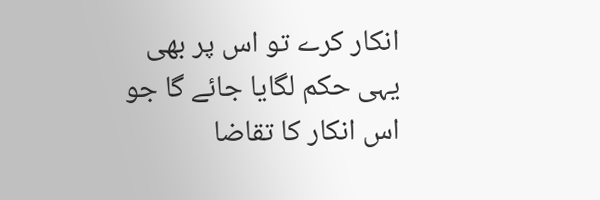انکار کرے تو اس پر بھی یہی حکم لگایا جائے گا جو اس انکار کا تقاضا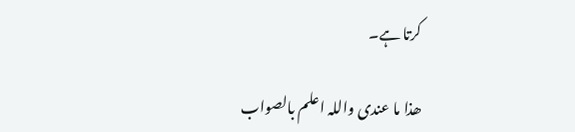کرتا ہے۔

ھذا ما عندی واللہ اعلم بالصواب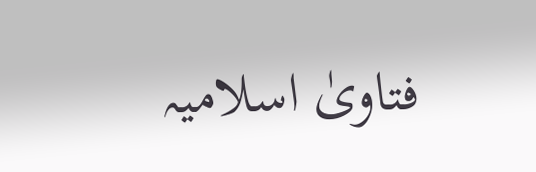فتاویٰ اسلامیہ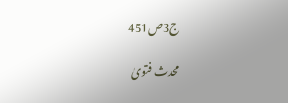ج3ص451

محدث فتویٰ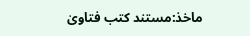ماخذ:مستند کتب فتاویٰ